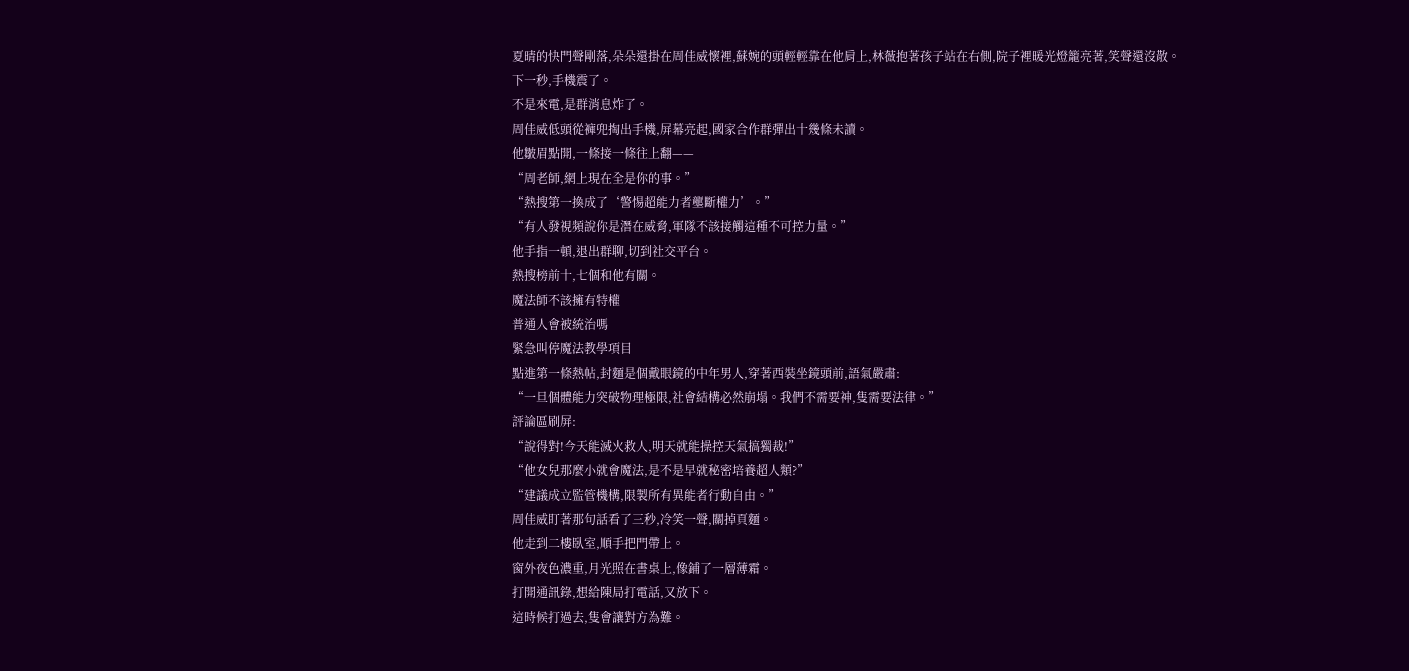夏晴的快門聲剛落,朵朵還掛在周佳威懷裡,蘇婉的頭輕輕靠在他肩上,林薇抱著孩子站在右側,院子裡暖光燈籠亮著,笑聲還沒散。
下一秒,手機震了。
不是來電,是群消息炸了。
周佳威低頭從褲兜掏出手機,屏幕亮起,國家合作群彈出十幾條未讀。
他皺眉點開,一條接一條往上翻——
“周老師,網上現在全是你的事。”
“熱搜第一換成了‘警惕超能力者壟斷權力’。”
“有人發視頻說你是潛在威脅,軍隊不該接觸這種不可控力量。”
他手指一頓,退出群聊,切到社交平台。
熱搜榜前十,七個和他有關。
魔法師不該擁有特權
普通人會被統治嗎
緊急叫停魔法教學項目
點進第一條熱帖,封麵是個戴眼鏡的中年男人,穿著西裝坐鏡頭前,語氣嚴肅:
“一旦個體能力突破物理極限,社會結構必然崩塌。我們不需要神,隻需要法律。”
評論區刷屏:
“說得對!今天能滅火救人,明天就能操控天氣搞獨裁!”
“他女兒那麼小就會魔法,是不是早就秘密培養超人類?”
“建議成立監管機構,限製所有異能者行動自由。”
周佳威盯著那句話看了三秒,冷笑一聲,關掉頁麵。
他走到二樓臥室,順手把門帶上。
窗外夜色濃重,月光照在書桌上,像鋪了一層薄霜。
打開通訊錄,想給陳局打電話,又放下。
這時候打過去,隻會讓對方為難。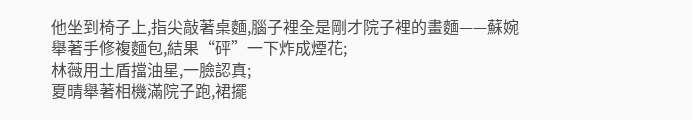他坐到椅子上,指尖敲著桌麵,腦子裡全是剛才院子裡的畫麵——蘇婉舉著手修複麵包,結果“砰”一下炸成煙花;
林薇用土盾擋油星,一臉認真;
夏晴舉著相機滿院子跑,裙擺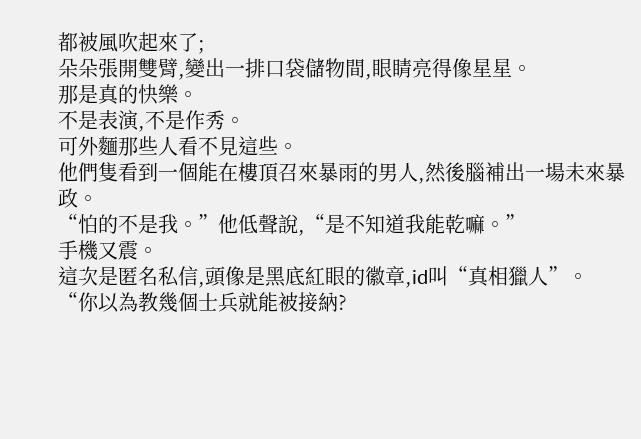都被風吹起來了;
朵朵張開雙臂,變出一排口袋儲物間,眼睛亮得像星星。
那是真的快樂。
不是表演,不是作秀。
可外麵那些人看不見這些。
他們隻看到一個能在樓頂召來暴雨的男人,然後腦補出一場未來暴政。
“怕的不是我。”他低聲說,“是不知道我能乾嘛。”
手機又震。
這次是匿名私信,頭像是黑底紅眼的徽章,id叫“真相獵人”。
“你以為教幾個士兵就能被接納?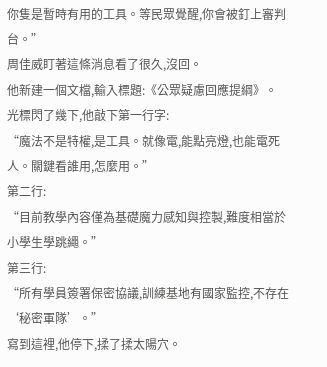你隻是暫時有用的工具。等民眾覺醒,你會被釘上審判台。”
周佳威盯著這條消息看了很久,沒回。
他新建一個文檔,輸入標題:《公眾疑慮回應提綱》。
光標閃了幾下,他敲下第一行字:
“魔法不是特權,是工具。就像電,能點亮燈,也能電死人。關鍵看誰用,怎麼用。”
第二行:
“目前教學內容僅為基礎魔力感知與控製,難度相當於小學生學跳繩。”
第三行:
“所有學員簽署保密協議,訓練基地有國家監控,不存在‘秘密軍隊’。”
寫到這裡,他停下,揉了揉太陽穴。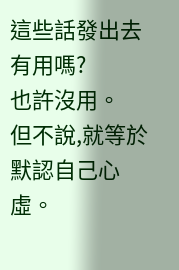這些話發出去有用嗎?
也許沒用。
但不說,就等於默認自己心虛。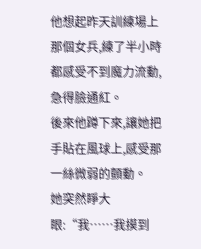他想起昨天訓練場上那個女兵,練了半小時都感受不到魔力流動,急得臉通紅。
後來他蹲下來,讓她把手貼在風球上,感受那一絲微弱的顫動。
她突然睜大眼:“我……我摸到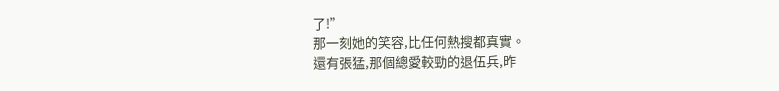了!”
那一刻她的笑容,比任何熱搜都真實。
還有張猛,那個總愛較勁的退伍兵,昨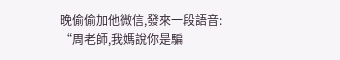晚偷偷加他微信,發來一段語音:
“周老師,我媽說你是騙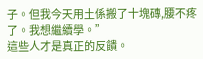子。但我今天用土係搬了十塊磚,腰不疼了。我想繼續學。”
這些人才是真正的反饋。